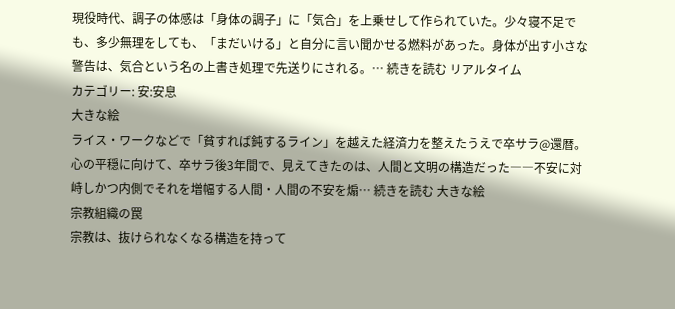現役時代、調子の体感は「身体の調子」に「気合」を上乗せして作られていた。少々寝不足でも、多少無理をしても、「まだいける」と自分に言い聞かせる燃料があった。身体が出す小さな警告は、気合という名の上書き処理で先送りにされる。… 続きを読む リアルタイム
カテゴリー: 安:安息
大きな絵
ライス・ワークなどで「貧すれば鈍するライン」を越えた経済力を整えたうえで卒サラ@還暦。心の平穏に向けて、卒サラ後3年間で、見えてきたのは、人間と文明の構造だった――不安に対峙しかつ内側でそれを増幅する人間・人間の不安を煽… 続きを読む 大きな絵
宗教組織の罠
宗教は、抜けられなくなる構造を持って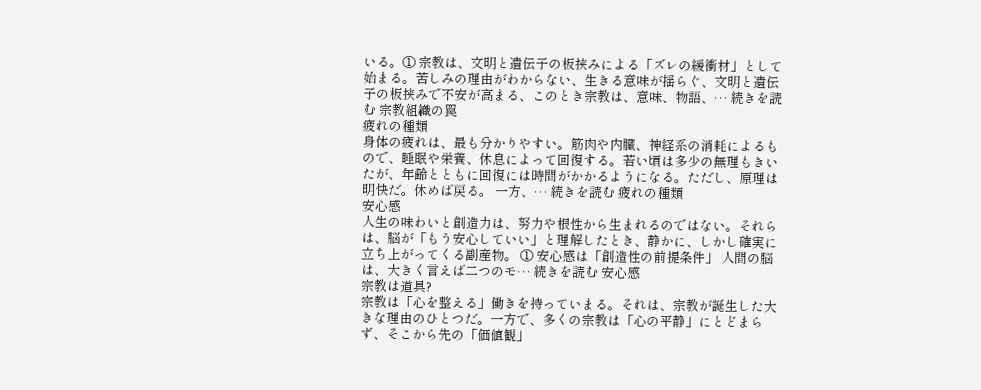いる。① 宗教は、文明と遺伝子の板挟みによる「ズレの緩衝材」として始まる。苦しみの理由がわからない、生きる意味が揺らぐ、文明と遺伝子の板挟みで不安が高まる、このとき宗教は、意味、物語、… 続きを読む 宗教組織の罠
疲れの種類
身体の疲れは、最も分かりやすい。筋肉や内臓、神経系の消耗によるもので、睡眠や栄養、休息によって回復する。若い頃は多少の無理もきいたが、年齢とともに回復には時間がかかるようになる。ただし、原理は明快だ。休めば戻る。 一方、… 続きを読む 疲れの種類
安心感
人生の味わいと創造力は、努力や根性から生まれるのではない。それらは、脳が「もう安心していい」と理解したとき、静かに、しかし確実に立ち上がってくる副産物。 ① 安心感は「創造性の前提条件」 人間の脳は、大きく言えば二つのモ… 続きを読む 安心感
宗教は道具?
宗教は「心を整える」働きを持っていまる。それは、宗教が誕生した大きな理由のひとつだ。一方で、多くの宗教は「心の平静」にとどまらず、そこから先の「価値観」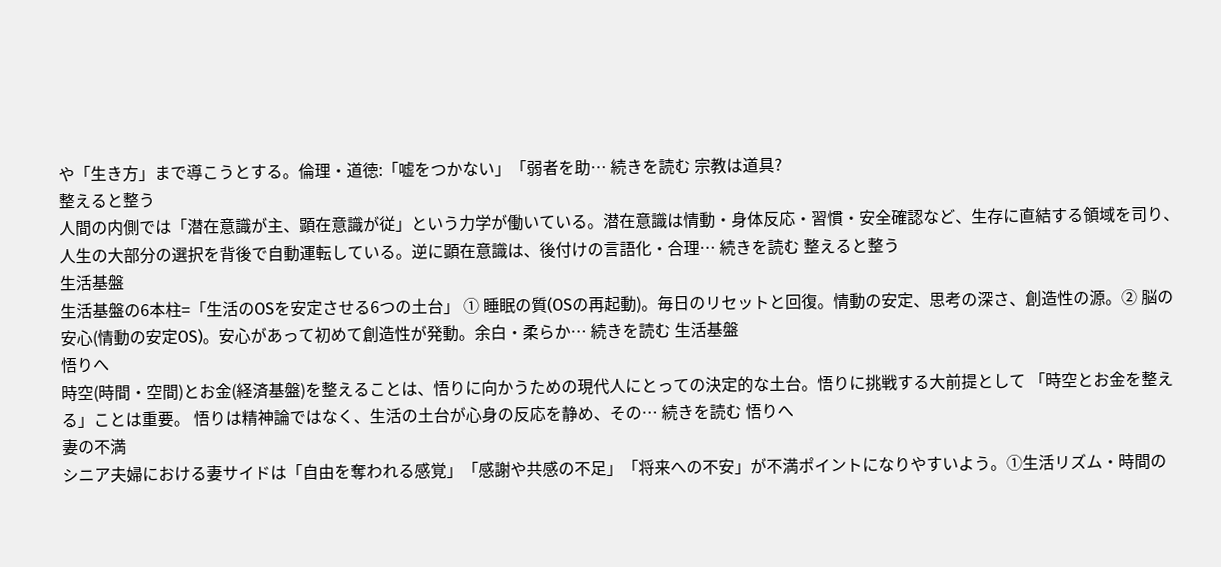や「生き方」まで導こうとする。倫理・道徳:「嘘をつかない」「弱者を助… 続きを読む 宗教は道具?
整えると整う
人間の内側では「潜在意識が主、顕在意識が従」という力学が働いている。潜在意識は情動・身体反応・習慣・安全確認など、生存に直結する領域を司り、人生の大部分の選択を背後で自動運転している。逆に顕在意識は、後付けの言語化・合理… 続きを読む 整えると整う
生活基盤
生活基盤の6本柱=「生活のOSを安定させる6つの土台」 ① 睡眠の質(OSの再起動)。毎日のリセットと回復。情動の安定、思考の深さ、創造性の源。② 脳の安心(情動の安定OS)。安心があって初めて創造性が発動。余白・柔らか… 続きを読む 生活基盤
悟りへ
時空(時間・空間)とお金(経済基盤)を整えることは、悟りに向かうための現代人にとっての決定的な土台。悟りに挑戦する大前提として 「時空とお金を整える」ことは重要。 悟りは精神論ではなく、生活の土台が心身の反応を静め、その… 続きを読む 悟りへ
妻の不満
シニア夫婦における妻サイドは「自由を奪われる感覚」「感謝や共感の不足」「将来への不安」が不満ポイントになりやすいよう。①生活リズム・時間の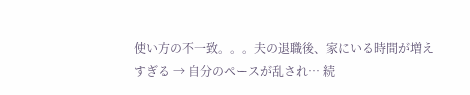使い方の不一致。。。夫の退職後、家にいる時間が増えすぎる → 自分のペースが乱され… 続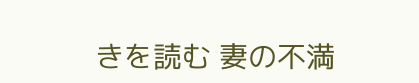きを読む 妻の不満